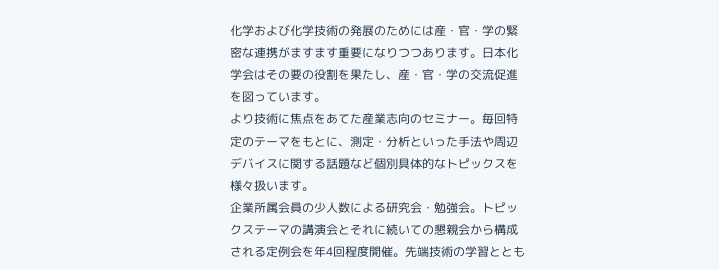化学および化学技術の発展のためには産・官・学の緊密な連携がますます重要になりつつあります。日本化学会はその要の役割を果たし、産・官・学の交流促進を図っています。
より技術に焦点をあてた産業志向のセミナー。毎回特定のテーマをもとに、測定・分析といった手法や周辺デバイスに関する話題など個別具体的なトピックスを様々扱います。
企業所属会員の少人数による研究会・勉強会。トピックステーマの講演会とそれに続いての懇親会から構成される定例会を年4回程度開催。先端技術の学習ととも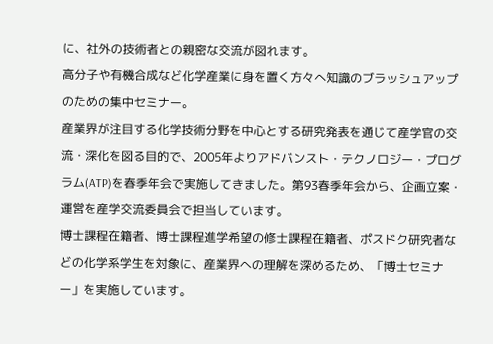に、社外の技術者との親密な交流が図れます。
高分子や有機合成など化学産業に身を置く方々へ知識のブラッシュアップのための集中セミナー。
産業界が注目する化学技術分野を中心とする研究発表を通じて産学官の交流・深化を図る目的で、2005年よりアドバンスト・テクノロジー・プログラム(ATP)を春季年会で実施してきました。第93春季年会から、企画立案・運営を産学交流委員会で担当しています。
博士課程在籍者、博士課程進学希望の修士課程在籍者、ポスドク研究者などの化学系学生を対象に、産業界への理解を深めるため、「博士セミナー」を実施しています。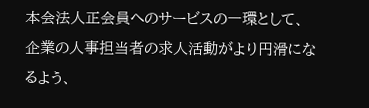本会法人正会員へのサービスの一環として、企業の人事担当者の求人活動がより円滑になるよう、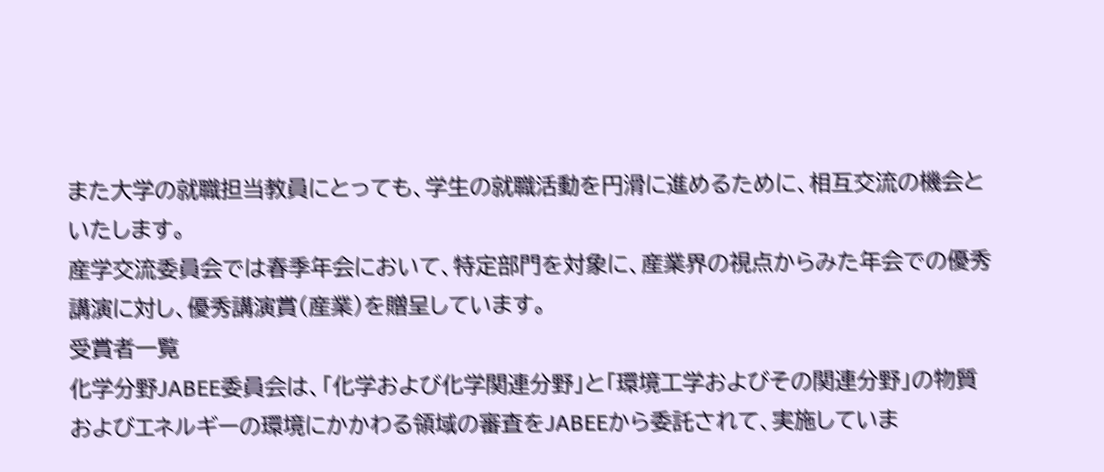また大学の就職担当教員にとっても、学生の就職活動を円滑に進めるために、相互交流の機会といたします。
産学交流委員会では春季年会において、特定部門を対象に、産業界の視点からみた年会での優秀講演に対し、優秀講演賞(産業)を贈呈しています。
受賞者一覧
化学分野JABEE委員会は、「化学および化学関連分野」と「環境工学およびその関連分野」の物質およびエネルギーの環境にかかわる領域の審査をJABEEから委託されて、実施していま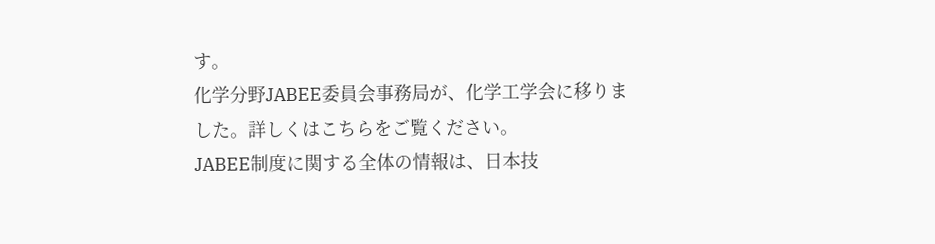す。
化学分野JABEE委員会事務局が、化学工学会に移りました。詳しくはこちらをご覧ください。
JABEE制度に関する全体の情報は、日本技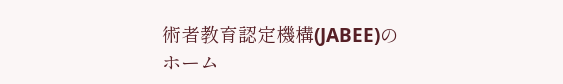術者教育認定機構(JABEE)のホーム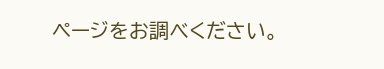ページをお調べください。